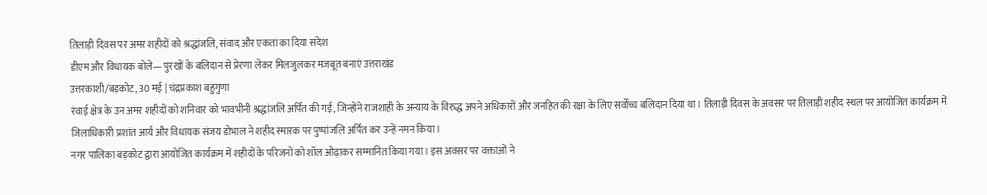तिलाड़ी दिवस पर अमर शहीदों को श्रद्धांजलि, संवाद और एकता का दिया संदेश
डीएम और विधायक बोले— पुरखों के बलिदान से प्रेरणा लेकर मिलजुलकर मजबूत बनाएं उत्तराखंड
उत्तरकाशी/बड़कोट, 30 मई | चंद्रप्रकाश बहुगुणा
रंवाई क्षेत्र के उन अमर शहीदों को शनिवार को भावभीनी श्रद्धांजलि अर्पित की गई, जिन्होंने राजशाही के अन्याय के विरुद्ध अपने अधिकारों और जनहित की रक्षा के लिए सर्वोच्च बलिदान दिया था। तिलाड़ी दिवस के अवसर पर तिलाड़ी शहीद स्थल पर आयोजित कार्यक्रम में जिलाधिकारी प्रशांत आर्य और विधायक संजय डोभाल ने शहीद स्मारक पर पुष्पांजलि अर्पित कर उन्हें नमन किया।
नगर पालिका बड़कोट द्वारा आयोजित कार्यक्रम में शहीदों के परिजनों को शॉल ओढ़ाकर सम्मानित किया गया। इस अवसर पर वक्ताओं ने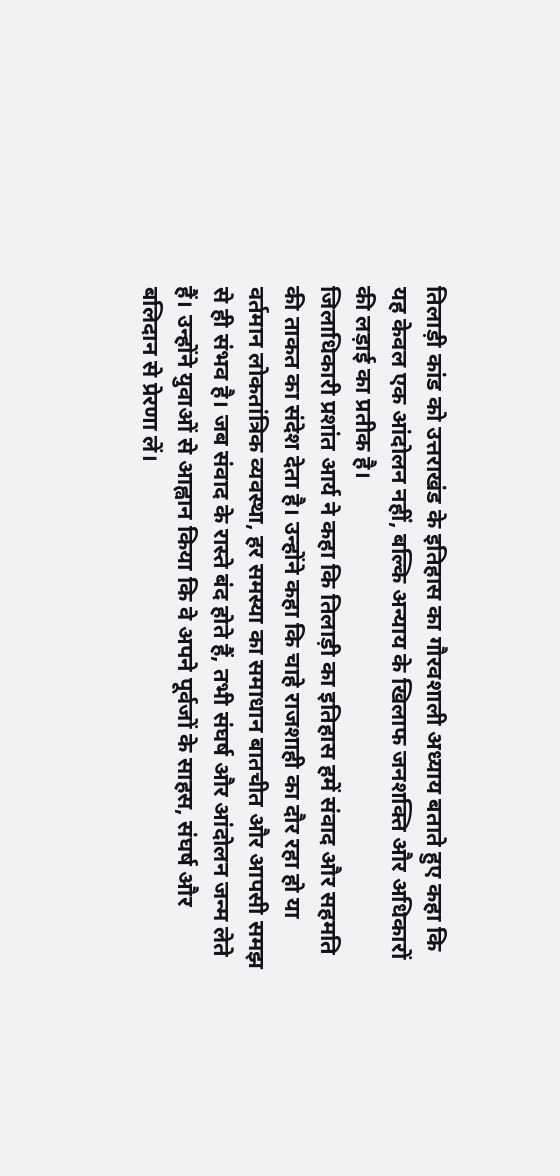तिलाड़ी कांड को उत्तराखंड के इतिहास का गौरवशाली अध्याय बताते हुए कहा कि यह केवल एक आंदोलन नहीं, बल्कि अन्याय के खिलाफ जनशक्ति और अधिकारों की लड़ाई का प्रतीक है।
जिलाधिकारी प्रशांत आर्य ने कहा कि तिलाड़ी का इतिहास हमें संवाद और सहमति की ताकत का संदेश देता है। उन्होंने कहा कि चाहे राजशाही का दौर रहा हो या वर्तमान लोकतांत्रिक व्यवस्था, हर समस्या का समाधान बातचीत और आपसी समझ से ही संभव है। जब संवाद के रास्ते बंद होते हैं, तभी संघर्ष और आंदोलन जन्म लेते हैं। उन्होंने युवाओं से आह्वान किया कि वे अपने पूर्वजों के साहस, संघर्ष और बलिदान से प्रेरणा लें।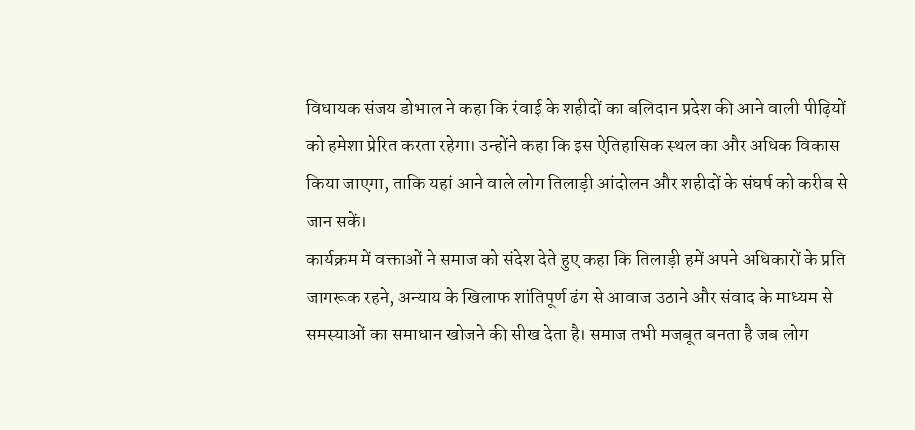विधायक संजय डोभाल ने कहा कि रंवाई के शहीदों का बलिदान प्रदेश की आने वाली पीढ़ियों को हमेशा प्रेरित करता रहेगा। उन्होंने कहा कि इस ऐतिहासिक स्थल का और अधिक विकास किया जाएगा, ताकि यहां आने वाले लोग तिलाड़ी आंदोलन और शहीदों के संघर्ष को करीब से जान सकें।
कार्यक्रम में वक्ताओं ने समाज को संदेश देते हुए कहा कि तिलाड़ी हमें अपने अधिकारों के प्रति जागरूक रहने, अन्याय के खिलाफ शांतिपूर्ण ढंग से आवाज उठाने और संवाद के माध्यम से समस्याओं का समाधान खोजने की सीख देता है। समाज तभी मजबूत बनता है जब लोग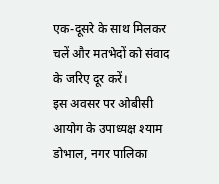एक-दूसरे के साथ मिलकर चलें और मतभेदों को संवाद के जरिए दूर करें।
इस अवसर पर ओबीसी आयोग के उपाध्यक्ष श्याम डोभाल, नगर पालिका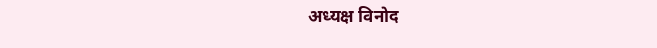अध्यक्ष विनोद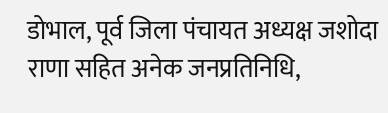डोभाल, पूर्व जिला पंचायत अध्यक्ष जशोदा राणा सहित अनेक जनप्रतिनिधि,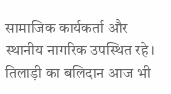सामाजिक कार्यकर्ता और स्थानीय नागरिक उपस्थित रहे।
तिलाड़ी का बलिदान आज भी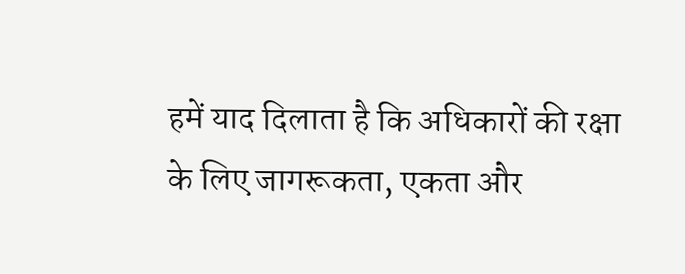हमें याद दिलाता है कि अधिकारों की रक्षा के लिए जागरूकता, एकता और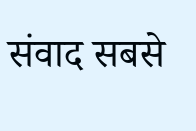संवाद सबसे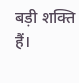बड़ी शक्ति हैं।